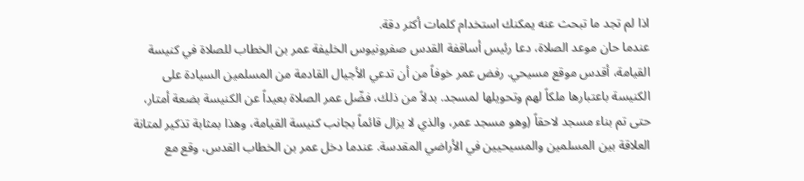اذا لم تجد ما تبحث عنه يمكنك استخدام كلمات أكثر دقة.
عندما حان موعد الصلاة، دعا رئيس أساقفة القدس صفرونيوس الخليفة عمر بن الخطاب للصلاة في كنيسة القيامة، أقدس موقع مسيحي. رفض عمر خوفاً من أن تدعي الأجيال القادمة من المسلمين السيادة على الكنيسة باعتبارها ملكاً لهم وتحويلها لمسجد. بدلاً من ذلك، فضّل عمر الصلاة بعيداً عن الكنيسة بضعة أمتار، حتى تم بناء مسجد لاحقاً (وهو مسجد عمر، والذي لا يزال قائماً بجانب كنيسة القيامة، وهذا بمثابة تذكير لمتانة العلاقة بين المسلمين والمسيحيين في الأراضي المقدسة. عندما دخل عمر بن الخطاب القدس، وقع مع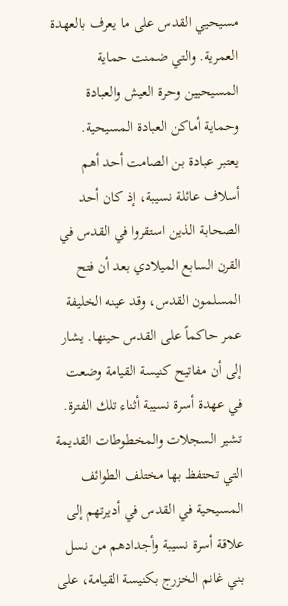مسيحيي القدس على ما يعرف بالعهدة العمرية. والتي ضمنت حماية المسيحيين وحرة العيش والعبادة وحماية أماكن العبادة المسيحية.
يعتبر عبادة بن الصامت أحد أهم أسلاف عائلة نسيبة، إذ كان أحد الصحابة الذين استقروا في القدس في القرن السابع الميلادي بعد أن فتح المسلمون القدس، وقد عينه الخليفة عمر حاكماً على القدس حينها. يشار إلى أن مفاتيح كنيسة القيامة وضعت في عهدة أسرة نسيبة أثناء تلك الفترة. تشير السجلات والمخطوطات القديمة التي تحتفظ بها مختلف الطوائف المسيحية في القدس في أديرتهم إلى علاقة أسرة نسيبة وأجدادهم من نسل بني غانم الخزرج بكنيسة القيامة، على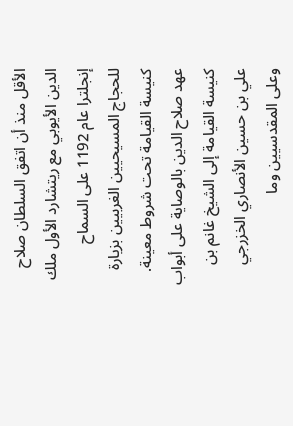الأقل منذ أن اتفق السلطان صلاح الدين الأيوبي مع ريتشارد الأول ملك إنجلترا عام 1192 على السماح للحجاج المسيحيين الغربيين بزيارة كنيسة القيامة تحت شروط معينة. عهد صلاح الدين بالوصاية على أبواب كنيسة القيامة إلى الشيخ غانم بن علي بن حسين الأنصاري الخزرجي وعلى المقدسيين وما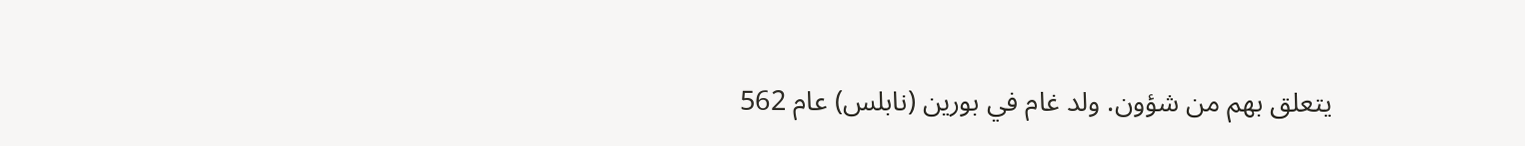يتعلق بهم من شؤون. ولد غام في بورين (نابلس) عام 562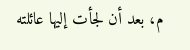م، بعد أن لجأت إليها عائلته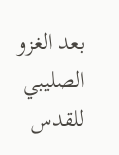بعد الغزو الصليبي للقدس